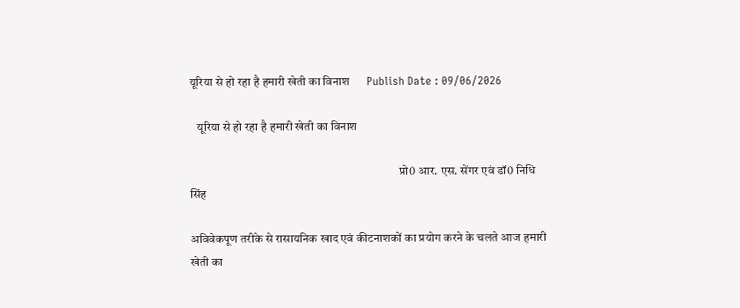यूरिया से हो रहा है हमारी खेती का विनाश      Publish Date : 09/06/2026

   यूरिया से हो रहा है हमारी खेती का विनाश

                                                                                      प्रो0 आर. एस. सेंगर एवं डॉ0 निधि सिंह

अविवेकपूण तरीके से रासायनिक खाद एवं कीटनाशकों का प्रयोग करने के चलते आज हमारी खेती का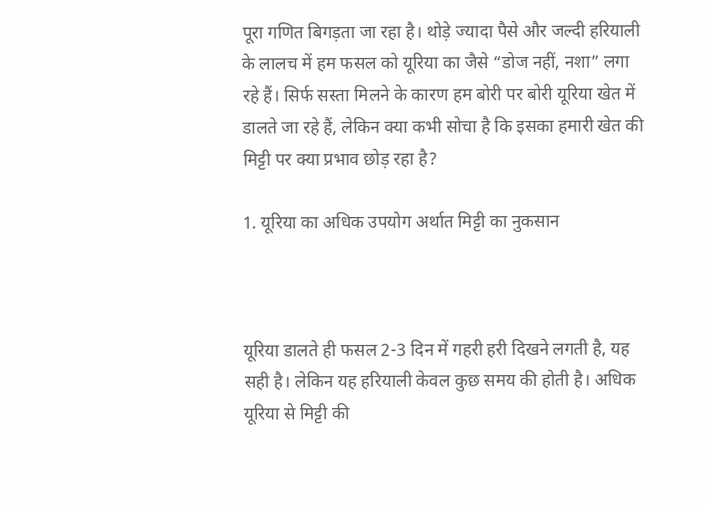पूरा गणित बिगड़ता जा रहा है। थोड़े ज्यादा पैसे और जल्दी हरियाली के लालच में हम फसल को यूरिया का जैसे “डोज नहीं, नशा” लगा रहे हैं। सिर्फ सस्ता मिलने के कारण हम बोरी पर बोरी यूरिया खेत में डालते जा रहे हैं, लेकिन क्या कभी सोचा है कि इसका हमारी खेत की मिट्टी पर क्या प्रभाव छोड़ रहा है?

1. यूरिया का अधिक उपयोग अर्थात मिट्टी का नुकसान



यूरिया डालते ही फसल 2-3 दिन में गहरी हरी दिखने लगती है, यह सही है। लेकिन यह हरियाली केवल कुछ समय की होती है। अधिक यूरिया से मिट्टी की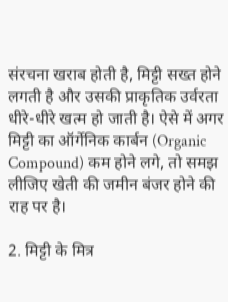संरचना खराब होती है, मिट्टी सख्त होने लगती है और उसकी प्राकृतिक उर्वरता धीरे-धीरे खत्म हो जाती है। ऐसे में अगर मिट्टी का ऑर्गेनिक कार्बन (Organic Compound) कम होने लगे, तो समझ लीजिए खेती की जमीन बंजर होने की राह पर है।

2. मिट्टी के मित्र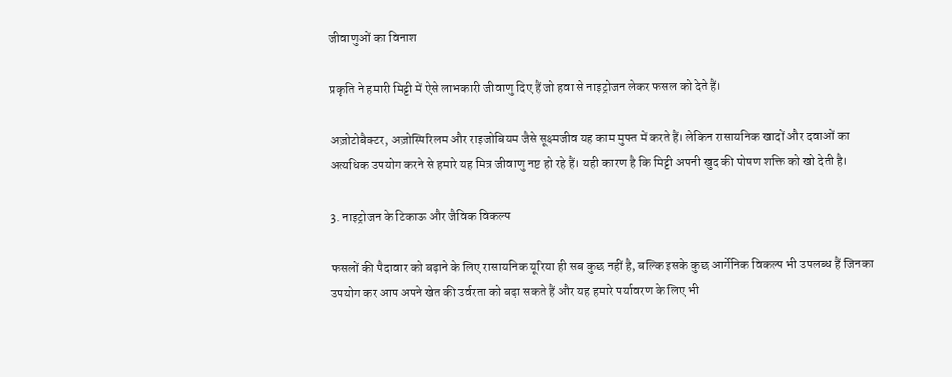जीवाणुओं का विनाश

प्रकृति ने हमारी मिट्टी में ऐसे लाभकारी जीवाणु दिए हैं जो हवा से नाइट्रोजन लेकर फसल को देते हैं।

अज़ोटोबैक्टर, अज़ोस्पिरिलम और राइजोबियम जैसे सूक्ष्मजीव यह काम मुफ्त में करते हैं। लेकिन रासायनिक खादों और दवाओं का अत्यधिक उपयोग करने से हमारे यह मित्र जीवाणु नष्ट हो रहे हैं। यही कारण है कि मिट्टी अपनी खुद की पोषण शक्ति को खो देती है।

3. नाइट्रोजन के टिकाऊ और जैविक विकल्प

फसलों की पैदावार को बढ़ाने के लिए रासायनिक यूरिया ही सब कुछ नहीं है, बल्कि इसके कुछ आर्गेनिक विकल्प भी उपलब्ध हैं जिनका उपयोग कर आप अपने खेत की उर्वरता को बढ़ा सकते हैं और यह हमारे पर्यावरण के लिए भी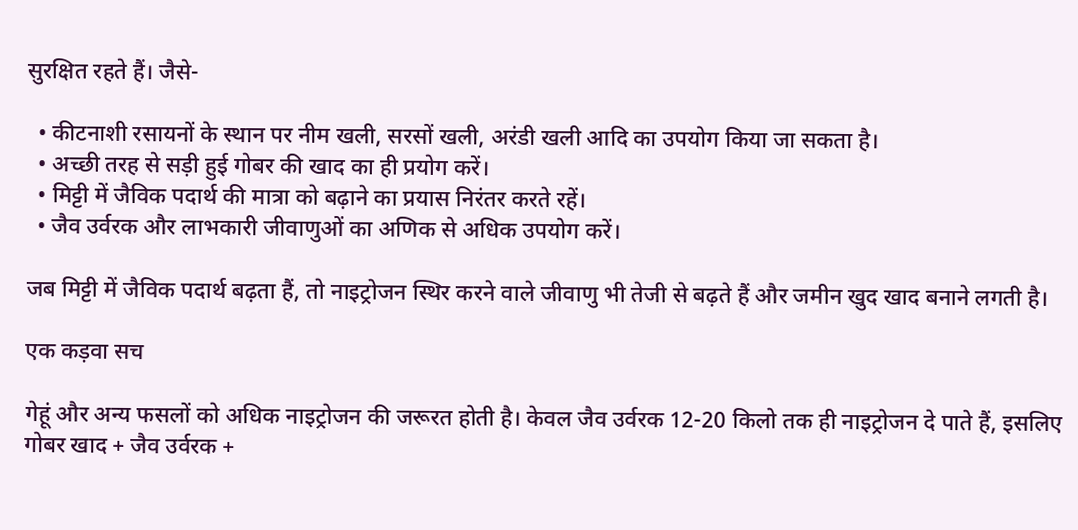सुरक्षित रहते हैं। जैसे-

  • कीटनाशी रसायनों के स्थान पर नीम खली, सरसों खली, अरंडी खली आदि का उपयोग किया जा सकता है।
  • अच्छी तरह से सड़ी हुई गोबर की खाद का ही प्रयोग करें।
  • मिट्टी में जैविक पदार्थ की मात्रा को बढ़ाने का प्रयास निरंतर करते रहें।
  • जैव उर्वरक और लाभकारी जीवाणुओं का अणिक से अधिक उपयोग करें।

जब मिट्टी में जैविक पदार्थ बढ़ता हैं, तो नाइट्रोजन स्थिर करने वाले जीवाणु भी तेजी से बढ़ते हैं और जमीन खुद खाद बनाने लगती है।

एक कड़वा सच

गेहूं और अन्य फसलों को अधिक नाइट्रोजन की जरूरत होती है। केवल जैव उर्वरक 12-20 किलो तक ही नाइट्रोजन दे पाते हैं, इसलिए गोबर खाद + जैव उर्वरक +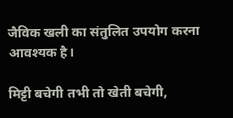जैविक खली का संतुलित उपयोग करना आवश्यक है।

मिट्टी बचेगी तभी तो खेती बचेगी,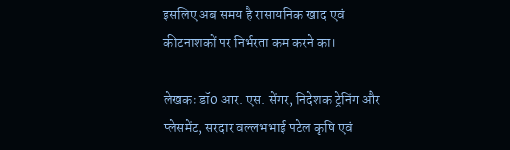इसलिए अब समय है रासायनिक खाद एवं कीटनाशकों पर निर्भरता कम करने का।

लेखकः डॉ0 आर. एस. सेंगर, निदेशक ट्रेनिंग और प्लेसमेंट, सरदार वल्लभभाई पटेल कृषि एवं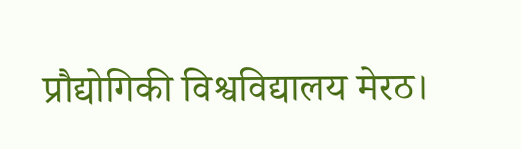प्रौद्योगिकी विश्वविद्यालय मेरठ।